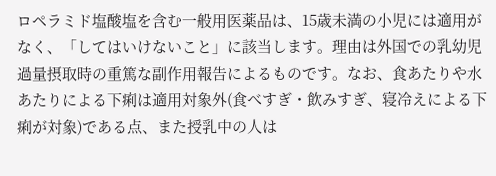ロペラミド塩酸塩を含む一般用医薬品は、15歳未満の小児には適用がなく、「してはいけないこと」に該当します。理由は外国での乳幼児過量摂取時の重篤な副作用報告によるものです。なお、食あたりや水あたりによる下痢は適用対象外(食べすぎ・飲みすぎ、寝冷えによる下痢が対象)である点、また授乳中の人は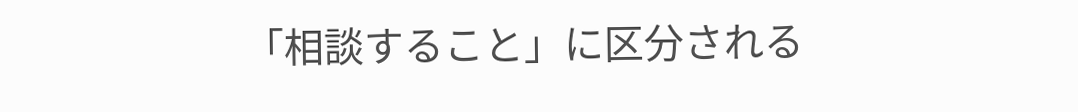「相談すること」に区分される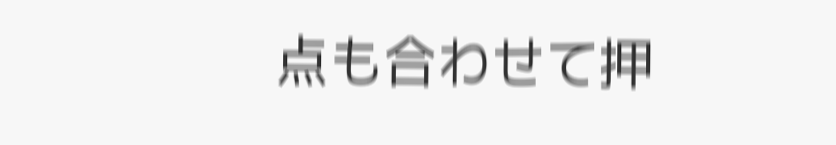点も合わせて押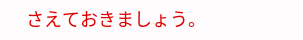さえておきましょう。